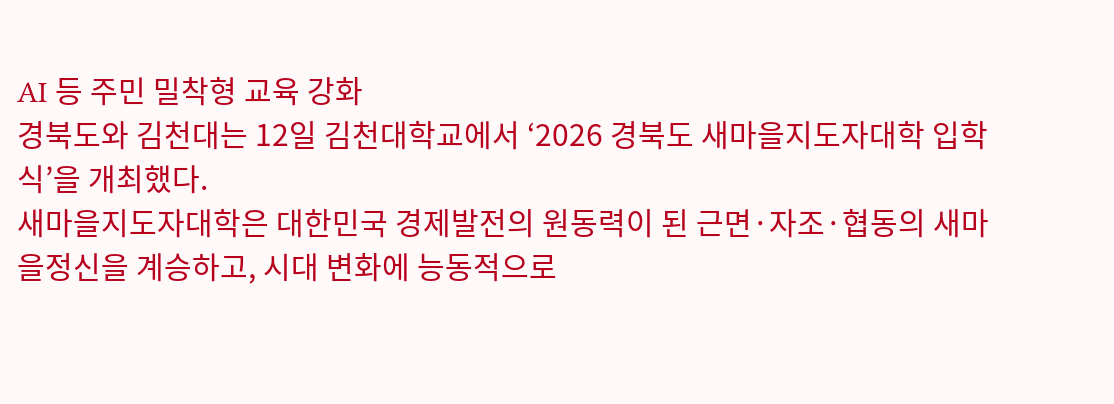AI 등 주민 밀착형 교육 강화
경북도와 김천대는 12일 김천대학교에서 ‘2026 경북도 새마을지도자대학 입학식’을 개최했다.
새마을지도자대학은 대한민국 경제발전의 원동력이 된 근면·자조·협동의 새마을정신을 계승하고, 시대 변화에 능동적으로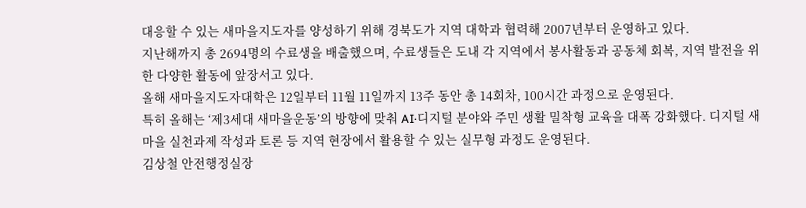대응할 수 있는 새마을지도자를 양성하기 위해 경북도가 지역 대학과 협력해 2007년부터 운영하고 있다.
지난해까지 총 2694명의 수료생을 배출했으며, 수료생들은 도내 각 지역에서 봉사활동과 공동체 회복, 지역 발전을 위한 다양한 활동에 앞장서고 있다.
올해 새마을지도자대학은 12일부터 11월 11일까지 13주 동안 총 14회차, 100시간 과정으로 운영된다.
특히 올해는 ‘제3세대 새마을운동’의 방향에 맞춰 AI·디지털 분야와 주민 생활 밀착형 교육을 대폭 강화했다. 디지털 새마을 실천과제 작성과 토론 등 지역 현장에서 활용할 수 있는 실무형 과정도 운영된다.
김상철 안전행정실장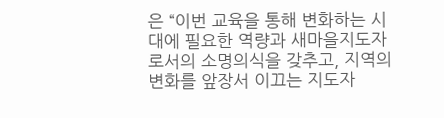은 “이번 교육을 통해 변화하는 시대에 필요한 역량과 새마을지도자로서의 소명의식을 갖추고, 지역의 변화를 앞장서 이끄는 지도자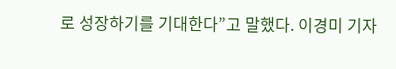로 성장하기를 기대한다”고 말했다. 이경미 기자